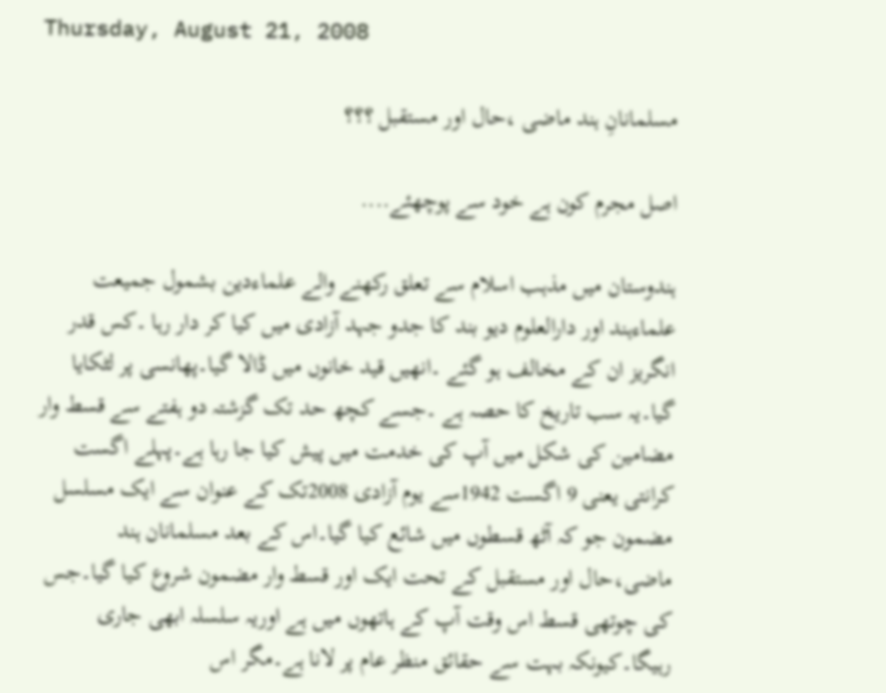Thursday, August 21, 2008

مسلمانانِ ہند ماضی ،حال اور مستقبل ؟؟؟

اصل مجرم کون ہے خود سے پوچھئے....

ہندوستان میں مذہب اسلام سے تعلق رکھنے والے علماءدین بشمول جمیعت علماءہند اور دارالعلوم دیو بند کا جدو جہد آزادی میں کیا کر دار رہا ۔کس قدر انگریز ان کے مخالف ہو گئے ۔انھیں قید خانوں میں ڈالا گیا۔پھانسی پر لٹکایا گیا۔یہ سب تاریخ کا حصہ ہے ۔جسے کچھ حد تک گزشتہ دو ہفتے سے قسط وار مضامین کی شکل میں آپ کی خدمت میں پیش کیا جا رہا ہے۔پہلے اگست کرانتی یعنی 9 اگست 1942سے یوم آزادی 2008تک کے عنوان سے ایک مسلسل مضمون جو کہ آٹھ قسطوں میں شائع کیا گیا۔اس کے بعد مسلمانان ہند ماضی،حال اور مستقبل کے تحت ایک اور قسط وار مضمون شروع کیا گیا۔جس کی چوتھی قسط اس وقت آپ کے ہاتھوں میں ہے اوریہ سلسلہ ابھی جاری رہیگا۔کیونکہ بہت سے حقائق منظر عام پر لانا ہے۔مگر اس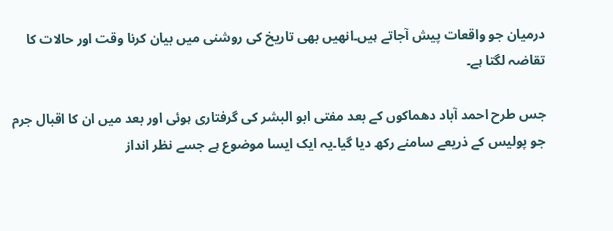درمیان جو واقعات پیش آجاتے ہیں۔انھیں بھی تاریخ کی روشنی میں بیان کرنا وقت اور حالات کا تقاضہ لگتا ہے۔

جس طرح احمد آباد دھماکوں کے بعد مفتی ابو البشر کی گرفتاری ہوئی اور بعد میں ان کا اقبال جرم جو پولیس کے ذریعے سامنے رکھ دیا گیا۔یہ ایک ایسا موضوع ہے جسے نظر انداز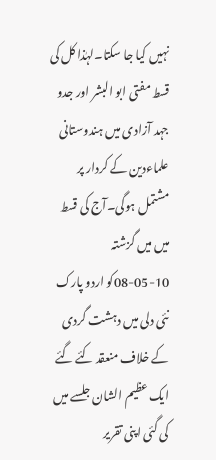نہیں کیا جا سکتا۔لہٰذا کل کی قسط مفتی ابو البشر اور جدو جہد آزادی میں ہندوستانی علماءدین کے کردار پر مشتمل ہوگی۔آج کی قسط میں میں گزشتہ 10-05-08کو اردو پارک نئی دلی میں دہشت گردی کے خلاف منعقد کئے گئے ایک عظیم الشان جلسے میں کی گئی اپنی تقریر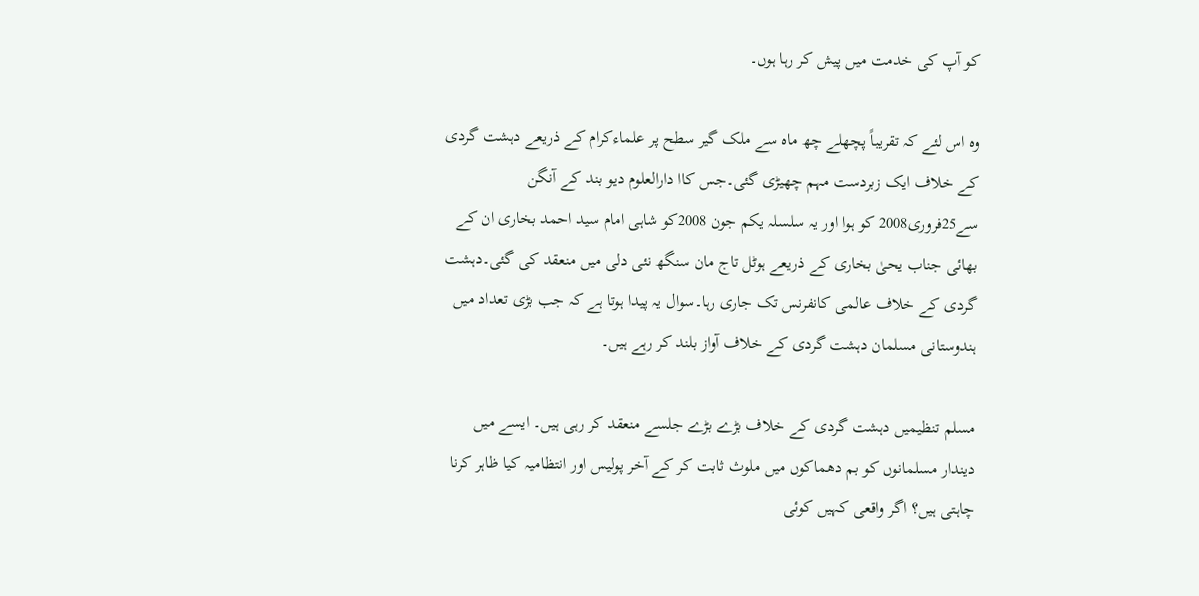کو آپ کی خدمت میں پیش کر رہا ہوں۔

وہ اس لئے کہ تقریباً پچھلے چھ ماہ سے ملک گیر سطح پر علماءکرام کے ذریعے دہشت گردی کے خلاف ایک زبردست مہم چھیڑی گئی۔جس کاا دارالعلوم دیو بند کے آنگن سے25فروری2008 کو ہوا اور یہ سلسلہ یکم جون 2008کو شاہی امام سید احمد بخاری ان کے بھائی جناب یحیٰ بخاری کے ذریعے ہوٹل تاج مان سنگھ نئی دلی میں منعقد کی گئی۔دہشت گردی کے خلاف عالمی کانفرنس تک جاری رہا۔سوال یہ پیدا ہوتا ہے کہ جب بڑی تعداد میں ہندوستانی مسلمان دہشت گردی کے خلاف آواز بلند کر رہے ہیں۔

مسلم تنظیمیں دہشت گردی کے خلاف بڑے بڑے جلسے منعقد کر رہی ہیں۔ ایسے میں دیندار مسلمانوں کو بم دھماکوں میں ملوث ثابت کر کے آخر پولیس اور انتظامیہ کیا ظاہر کرنا چاہتی ہیں؟ اگر واقعی کہیں کوئی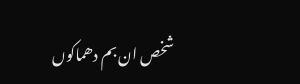شخص ان بم دھماکوں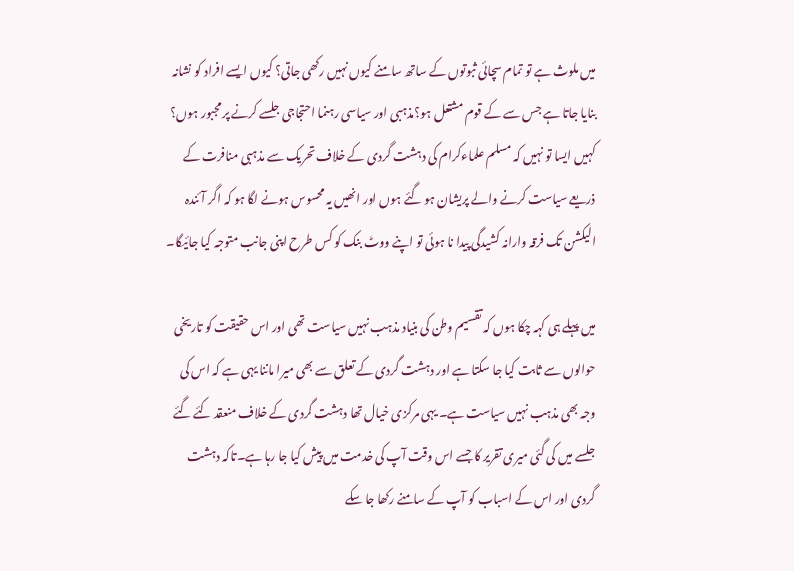میں ملوث ہے تو تمام سچائی ثبوتوں کے ساتھ سامنے کیوں نہیں رکھی جاتی؟ کیوں ایسے افراد کو نشانہ بنایا جاتا ہے جس سے کے قوم مشتعل ہو؟مذہبی اور سیاسی رہنما احتجاجی جلسے کرنے پر مجبور ہوں؟ کہیں ایسا تو نہیں کہ مسلم علماءکرام کی دہشت گردی کے خلاف تحریک سے مذہبی منافرت کے ذریعے سیاست کرنے والے پریشان ہو گئے ہوں اور انھیں یہ محسوس ہونے لگا ہو کہ اگر آئندہ الیکشن تک فرقہ وارانہ کشیدگی پیدا نا ہوئی تو اپنے ووٹ بنک کو کس طرح اپنی جانب متوجہ کیا جائیگا۔

میں پہلے ہی کہہ چکا ہوں کہ تقسیم وطن کی بنیاد مذہب نہیں سیاست تھی اور اس حقیقت کو تاریخی حوالوں سے ثابت کیا جا سکتا ہے اور دہشت گردی کے تعلق سے بھی میرا ماننا یہی ہے کہ اس کی وجہ بھی مذہب نہیں سیاست ہے۔ یہی مرکزی خیال تھا دہشت گردی کے خلاف منعقد کئے گئے جلسے میں کی گئی میری تقریر کا جسے اس وقت آپ کی خدمت میں پیش کیا جا رہا ہے۔تاکہ دہشت گردی اور اس کے اسباب کو آپ کے سامنے رکھا جا سکے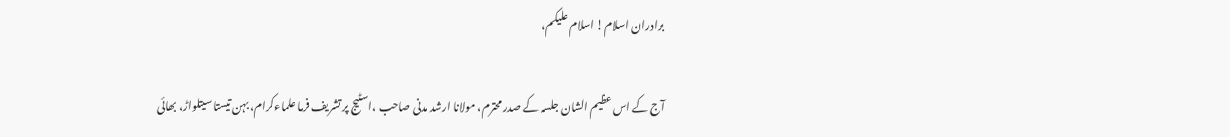برادران اسلام! اسلام علیکم،

آج کے اس عظیم الشان جلسہ کے صدر محترم، مولانا ارشد مدنی صاحب ،اسٹیج پر تشریف فرما علماءکرام، بہن تیستا سیتلواڑ، بھائی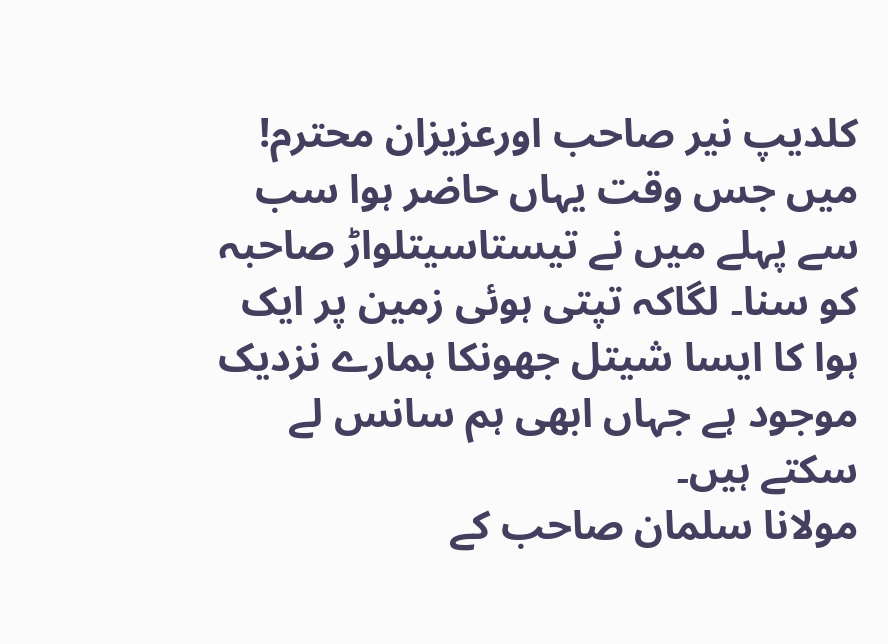کلدیپ نیر صاحب اورعزیزان محترم!
میں جس وقت یہاں حاضر ہوا سب سے پہلے میں نے تیستاسیتلواڑ صاحبہ کو سنا۔ لگاکہ تپتی ہوئی زمین پر ایک ہوا کا ایسا شیتل جھونکا ہمارے نزدیک موجود ہے جہاں ابھی ہم سانس لے سکتے ہیں۔
مولانا سلمان صاحب کے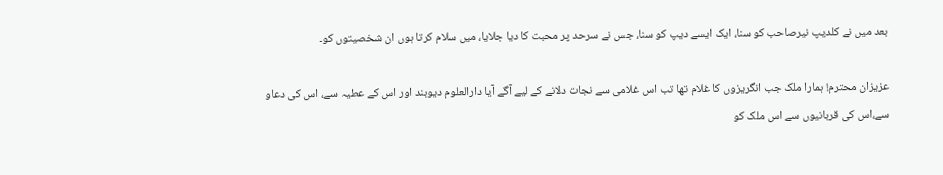بعد میں نے کلدیپ نیرصاحب کو سنا، ایک ایسے دیپ کو سنا، جس نے سرحد پر محبت کا دیا جلایا، میں سلام کرتا ہوں ان شخصیتوں کو۔

عزیزان محترم! ہمارا ملک جب انگریزوں کا غلام تھا تب اس غلامی سے نجات دلانے کے لیے آگے آیا دارالعلوم دیوبند اور اس کے عطیہ سے، اس کی دعاو
سے،اس کی قربانیوں سے اس ملک کو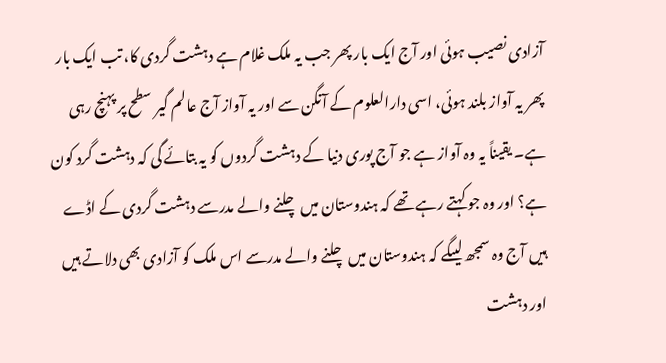آزادی نصیب ہوئی اور آج ایک بار پھر جب یہ ملک غلام ہے دہشت گردی کا، تب ایک بار پھر یہ آواز بلند ہوئی، اسی دارالعلوم کے آنگن سے اور یہ آواز آج عالم گیر سطح پر پہنچ رہی ہے۔ یقیناً یہ وہ آواز ہے جو آج پوری دنیا کے دہشت گردوں کو یہ بتائے گی کہ دہشت گرد کون ہے؟ اور وہ جو کہتے رہے تھے کہ ہندوستان میں چلنے والے مدرسے دہشت گردی کے اڈے ہیں آج وہ سمجھ لیںگے کہ ہندوستان میں چلنے والے مدرسے اس ملک کو آزادی بھی دلاتے ہیں اور دہشت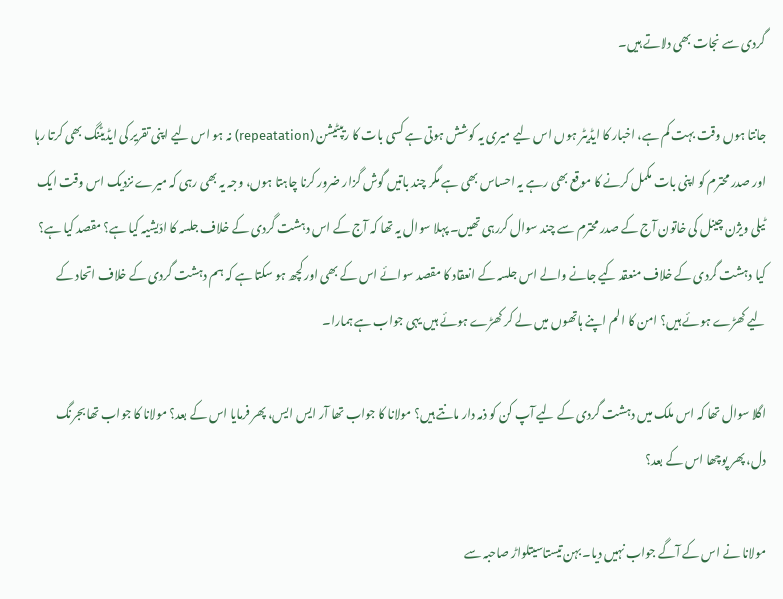گردی سے نجات بھی دلاتے ہیں۔

جانتا ہوں وقت بہت کم ہے، اخبار کا ایڈیٹر ہوں اس لیے میری یہ کوشش ہوتی ہے کسی بات کا ریپٹیشن (repeatation) نہ ہو اس لیے اپنی تقریر کی ایڈیٹنگ بھی کرتا رہا اور صدر محترم کو اپنی بات مکمل کرنے کا موقع بھی رہے یہ احساس بھی ہے مگر چند باتیں گوش گزار ضرور کرنا چاہتا ہوں، وجہ یہ بھی رہی کہ میرے نزدیک اس وقت ایک ٹیلی ویژن چینل کی خاتون آج کے صدر محترم سے چند سوال کررہی تھیں۔ پہلا سوال یہ تھا کہ آج کے اس دہشت گردی کے خلاف جلسہ کا ادّیشیہ کیا ہے؟ مقصد کیا ہے؟ کیا دہشت گردی کے خلاف منعقد کیے جانے والے اس جلسہ کے انعقاد کا مقصد سوائے اس کے بھی اور کچھ ہو سکتا ہے کہ ہم دہشت گردی کے خلاف اتحاد کے لیے کھڑے ہوئے ہیں؟ امن کا الم اپنے ہاتھوں میں لے کر کھڑے ہوئے ہیں یہی جواب ہے ہمارا۔

اگلا سوال تھا کہ اس ملک میں دہشت گردی کے لیے آپ کن کو ذمہ دار مانتے ہیں؟ مولانا کا جواب تھا آر ایس ایس، پھر فرمایا اس کے بعد؟ مولانا کا جواب تھا بجرنگ دل، پھر پوچھا اس کے بعد؟

مولانا نے اس کے آگے جواب نہیں دیا۔ بہن تیستاسیتلواڑ صاحبہ سے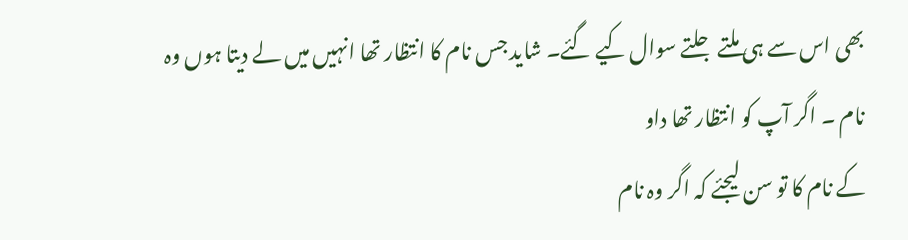بھی اس سے ہی ملتے جلتے سوال کیے گئے۔ شاید جس نام کا انتظار تھا انہیں میں لے دیتا ہوں وہ نام ۔ اگر آپ کو انتظار تھا داو
کے نام کا تو سن لیجئے کہ اگر وہ نام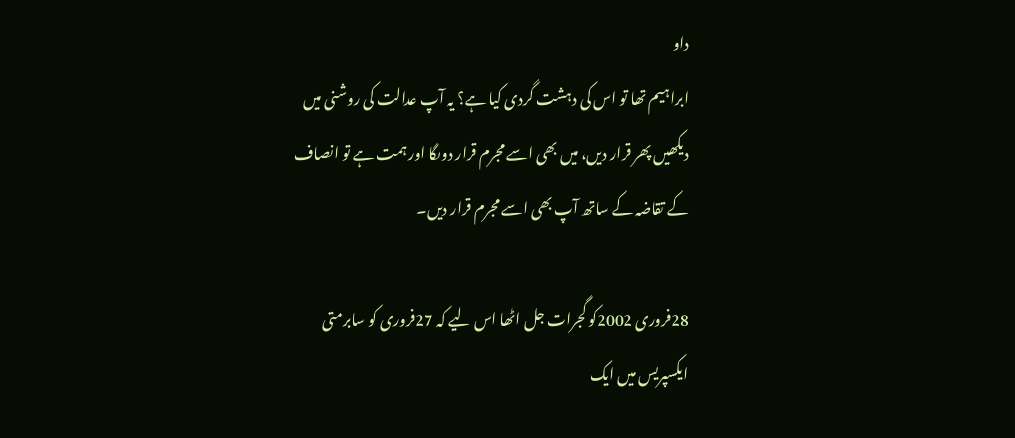داو
ابراہیم تھا تو اس کی دہشت گردی کیا ہے؟ یہ آپ عدالت کی روشنی میں دیکھیں پھر قرار دیں، میں بھی اسے مجرم قرار دوںگا اور ہمت ہے تو انصاف کے تقاضہ کے ساتھ آپ بھی اسے مجرم قرار دیں۔

28فروری 2002کو گجرات جل اٹھا اس لیے کہ 27فروری کو سابرمتی ایکسپریس میں ایک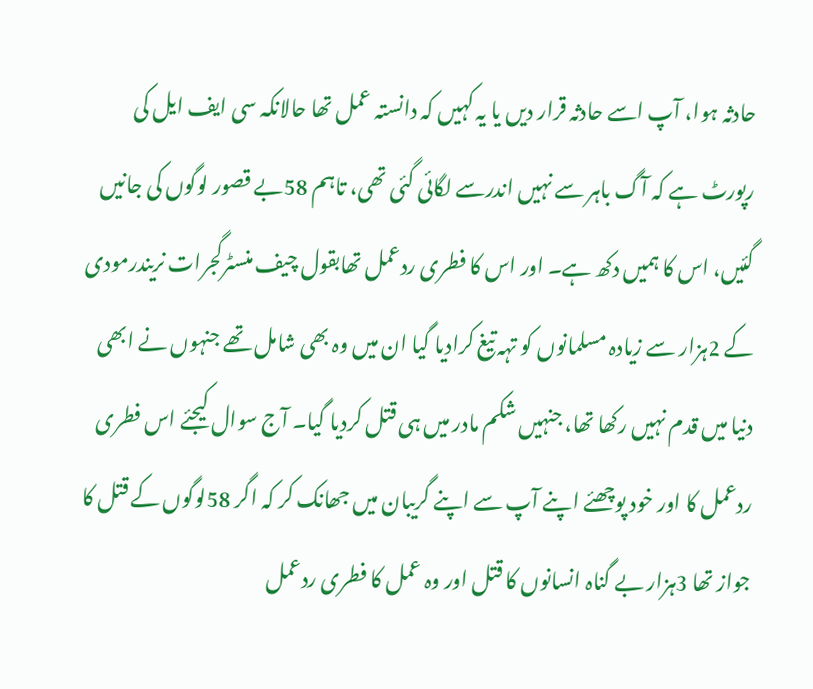حادثہ ہوا، آپ اسے حادثہ قرار دیں یا یہ کہیں کہ دانستہ عمل تھا حالانکہ سی ایف ایل کی رپورٹ ہے کہ آگ باہر سے نہیں اندرسے لگائی گئی تھی، تاہم 58بے قصور لوگوں کی جانیں گئیں، اس کا ہمیں دکھ ہے۔ اور اس کا فطری ردعمل تھابقول چیف منسٹرگجرات نریندرمودی کے 2ہزار سے زیادہ مسلمانوں کو تہہ تیغ کرادیا گیا ان میں وہ بھی شامل تھے جنہوں نے ابھی دنیا میں قدم نہیں رکھا تھا، جنہیں شکم مادر میں ہی قتل کردیا گیا۔ آج سوال کیجئے اس فطری ردعمل کا اور خود پوچھئے اپنے آپ سے اپنے گریبان میں جھانک کر کہ اگر 58لوگوں کے قتل کا جواز تھا 3ہزار بے گناہ انسانوں کا قتل اور وہ عمل کا فطری ردعمل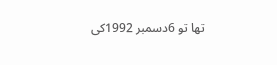تھا تو 6دسمبر 1992کی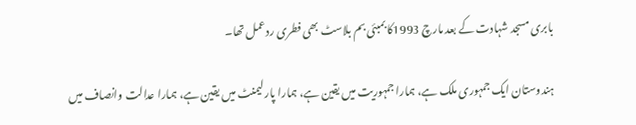بابری مسجد شہادت کے بعد مارچ 1993کا بمبئی بم بلاسٹ بھی فطری ردعمل تھا۔

ہندوستان ایک جمہوری ملک ہے، ہمارا جمہوریت میں یقین ہے، ہمارا پارلیمنٹ میں یقین ہے، ہمارا عدالت وانصاف میں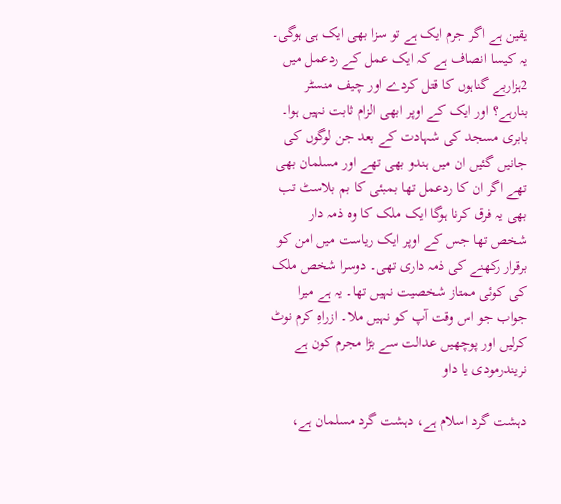یقین ہے اگر جرم ایک ہے تو سزا بھی ایک ہی ہوگی۔ یہ کیسا انصاف ہے کہ ایک عمل کے ردعمل میں 2ہزاربے گناہوں کا قتل کردے اور چیف منسٹر بنارہے؟ اور ایک کے اوپر ابھی الزام ثابت نہیں ہوا۔ بابری مسجد کی شہادت کے بعد جن لوگوں کی جانیں گئیں ان میں ہندو بھی تھے اور مسلمان بھی تھے اگر ان کا ردعمل تھا بمبئی کا بم بلاسٹ تب بھی یہ فرق کرنا ہوگا ایک ملک کا وہ ذمہ دار شخص تھا جس کے اوپر ایک ریاست میں امن کو برقرار رکھنے کی ذمہ داری تھی۔ دوسرا شخص ملک کی کوئی ممتاز شخصیت نہیں تھا۔ یہ ہے میرا جواب جو اس وقت آپ کو نہیں ملا۔ ازراہِ کرم نوٹ کرلیں اور پوچھیں عدالت سے بڑا مجرم کون ہے نریندرمودی یا داو

دہشت گرد اسلام ہے، دہشت گرد مسلمان ہے،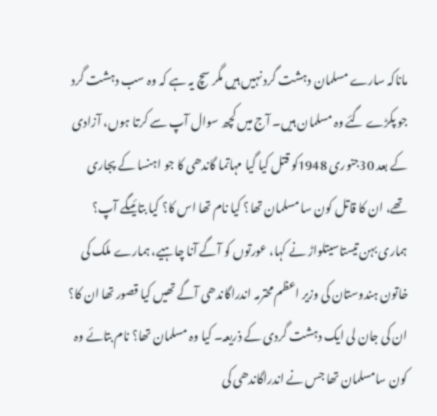ماناکہ سارے مسلمان دہشت گرد نہیں ہیں مگر سچ یہ ہے کہ وہ سب دہشت گرد جو پکڑے گئے وہ مسلمان ہیں۔ آج میں کچھ سوال آپ سے کرتا ہوں، آزادی کے بعد 30جنوری 1948کو قتل کیا گیا مہاتما گاندھی کا جو اہنسا کے پجاری تھے، ان کا قاتل کون سا مسلمان تھا؟ کیا نام تھا اس کا؟ کیا بتائیںگے آپ؟ ہماری بہن تیستاسیتلواڑ نے کہا، عورتوں کو آگے آنا چاہیے، ہمارے ملک کی خاتون ہندوستان کی وزیر اعظم محترمہ اندراگاندھی آگے تھیں کیا قصور تھا ان کا؟ ان کی جان لی ایک دہشت گردی کے ذریعہ۔ کیا وہ مسلمان تھا؟ نام بتائے وہ کون سامسلمان تھا جس نے اندراگاندھی کی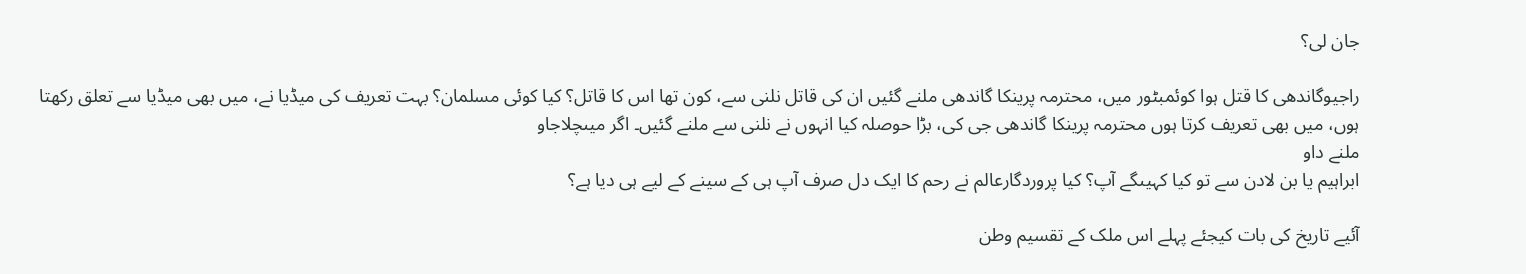جان لی؟

راجیوگاندھی کا قتل ہوا کوئمبٹور میں، محترمہ پرینکا گاندھی ملنے گئیں ان کی قاتل نلنی سے، کون تھا اس کا قاتل؟ کیا کوئی مسلمان؟ بہت تعریف کی میڈیا نے، میں بھی میڈیا سے تعلق رکھتا ہوں، میں بھی تعریف کرتا ہوں محترمہ پرینکا گاندھی جی کی، بڑا حوصلہ کیا انہوں نے نلنی سے ملنے گئیں۔ اگر میںچلاجاو
ملنے داو
ابراہیم یا بن لادن سے تو کیا کہیںگے آپ؟ کیا پروردگارعالم نے رحم کا ایک دل صرف آپ ہی کے سینے کے لیے ہی دیا ہے؟

آئیے تاریخ کی بات کیجئے پہلے اس ملک کے تقسیم وطن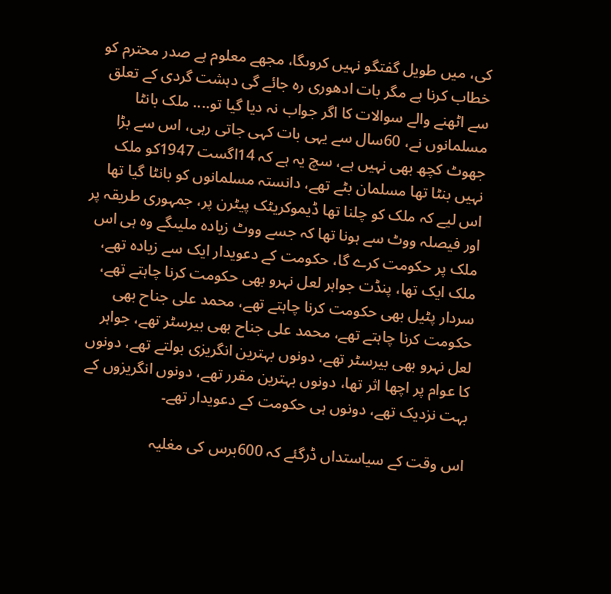کی، میں طویل گفتگو نہیں کروںگا، مجھے معلوم ہے صدر محترم کو خطاب کرنا ہے مگر بات ادھوری رہ جائے گی دہشت گردی کے تعلق سے اٹھنے والے سوالات کا اگر جواب نہ دیا گیا تو.... ملک بانٹا مسلمانوں نے، 60سال سے یہی بات کہی جاتی رہی، اس سے بڑا جھوٹ کچھ بھی نہیں ہے، سچ یہ ہے کہ 14اگست 1947کو ملک نہیں بنٹا تھا مسلمان بٹے تھے، دانستہ مسلمانوں کو بانٹا گیا تھا اس لیے کہ ملک کو چلنا تھا ڈیموکریٹک پیٹرن پر، جمہوری طریقہ پر اور فیصلہ ووٹ سے ہونا تھا کہ جسے ووٹ زیادہ ملیںگے وہ ہی اس ملک پر حکومت کرے گا، حکومت کے دعویدار ایک سے زیادہ تھے، ملک ایک تھا، پنڈت جواہر لعل نہرو بھی حکومت کرنا چاہتے تھے، سردار پٹیل بھی حکومت کرنا چاہتے تھے، محمد علی جناح بھی حکومت کرنا چاہتے تھے، محمد علی جناح بھی بیرسٹر تھے، جواہر لعل نہرو بھی بیرسٹر تھے، دونوں بہترین انگریزی بولتے تھے، دونوں کا عوام پر اچھا اثر تھا، دونوں بہترین مقرر تھے، دونوں انگریزوں کے بہت نزدیک تھے، دونوں ہی حکومت کے دعویدار تھے۔

اس وقت کے سیاستداں ڈرگئے کہ 600برس کی مغلیہ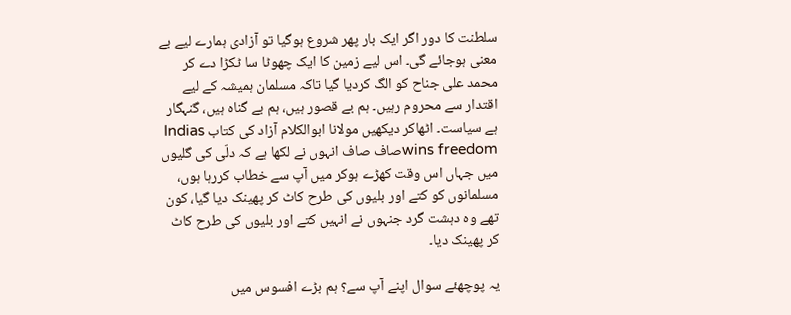سلطنت کا دور اگر ایک بار پھر شروع ہوگیا تو آزادی ہمارے لیے بے معنی ہوجائے گی۔ اس لیے زمین کا ایک چھوٹا سا ٹکڑا دے کر محمد علی جناح کو الگ کردیا گیا تاکہ مسلمان ہمیشہ کے لیے اقتدار سے محروم رہیں۔ ہم بے قصور ہیں، ہم بے گناہ ہیں، گنہگار ہے سیاست۔ اٹھاکر دیکھیں مولانا ابوالکلام آزاد کی کتاب Indias wins freedomصاف صاف انہوں نے لکھا ہے کہ دلّی کی گلیوں میں جہاں اس وقت کھڑے ہوکر میں آپ سے خطاب کررہا ہوں، مسلمانوں کو کتے اور بلیوں کی طرح کاٹ کر پھینک دیا گیا، کون تھے وہ دہشت گرد جنہوں نے انہیں کتے اور بلیوں کی طرح کاٹ کر پھینک دیا۔

یہ پوچھئے سوال اپنے آپ سے؟ ہم بڑے افسوس میں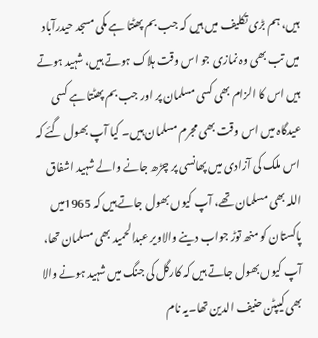ہیں، ہم بڑی تکلیف میں ہیں کہ جب بم پھٹتا ہے مکی مسجد حیدرآباد میں تب بھی وہ نمازی جو اس وقت ہلاک ہوتے ہیں، شہید ہوتے ہیں اس کا الزام بھی کسی مسلمان پر اور جب بم پھٹتا ہے کسی عیدگاہ میں اس وقت بھی مجرم مسلمان ہیں۔ کیا آپ بھول گئے کہ اس ملک کی آزادی میں پھانسی پر چڑھ جانے والے شہید اشفاق اللہ بھی مسلمان تھے، آپ کیوں بھول جاتے ہیں کہ 1965میں پاکستان کو منھ توڑ جواب دینے والاویر عبدالحمید بھی مسلمان تھا، آپ کیوں بھول جاتے ہیں کہ کارگل کی جنگ میں شہید ہونے والا بھی کیپٹن حنیف الدین تھا۔یہ نام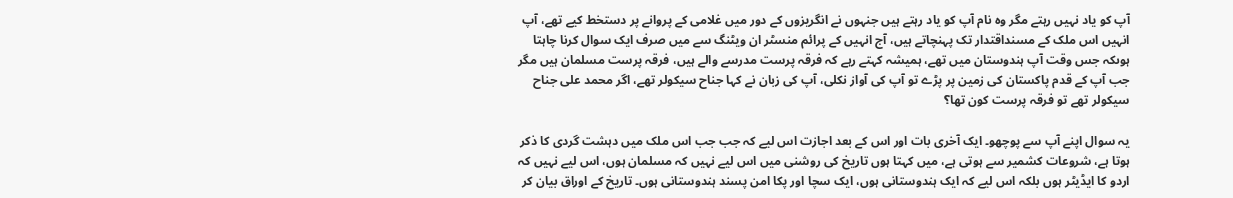آپ کو یاد نہیں رہتے مگر وہ نام آپ کو یاد رہتے ہیں جنہوں نے انگریزوں کے دور میں غلامی کے پروانے پر دستخط کیے تھے، آپ انہیں اس ملک کے مسنداقتدار تک پہنچاتے ہیں، آج انہیں کے پرائم منسٹر ان ویٹنگ سے میں صرف ایک سوال کرنا چاہتا ہوںکہ جس وقت آپ ہندوستان میں تھے، ہمیشہ کہتے رہے کہ فرقہ پرست مدرسے والے ہیں، فرقہ پرست مسلمان ہیں مگر جب آپ کے قدم پاکستان کی زمین پر پڑے تو آپ کی آواز نکلی، آپ کی زبان نے کہا جناح سیکولر تھے، اگر محمد علی جناح سیکولر تھے تو فرقہ پرست کون تھا؟

یہ سوال اپنے آپ سے پوچھو۔ ایک آخری بات اور اس کے بعد اجازت اس لیے کہ جب جب اس ملک میں دہشت گردی کا ذکر ہوتا ہے، شروعات کشمیر سے ہوتی ہے، میں کہتا ہوں تاریخ کی روشنی میں اس لیے نہیں کہ مسلمان ہوں، اس لیے نہیں کہ اردو کا ایڈیٹر ہوں بلکہ اس لیے کہ ایک ہندوستانی ہوں، ایک سچا اور پکا امن پسند ہندوستانی ہوں۔ تاریخ کے اوراق بیان کر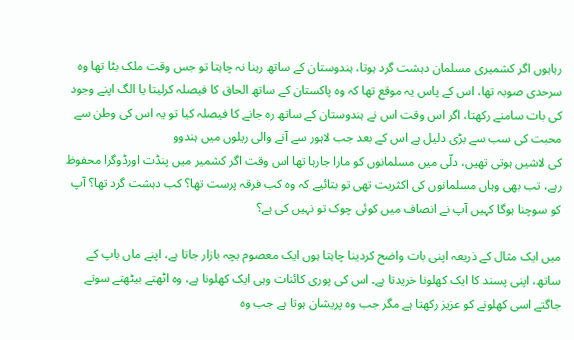رہاہوں اگر کشمیری مسلمان دہشت گرد ہوتا، ہندوستان کے ساتھ رہنا نہ چاہتا تو جس وقت ملک بٹا تھا وہ سرحدی صوبہ تھا، اس کے پاس یہ موقع تھا کہ وہ پاکستان کے ساتھ الحاق کا فیصلہ کرلیتا یا الگ اپنے وجود کی بات سامنے رکھتا، اگر اس وقت اس نے ہندوستان کے ساتھ رہ جانے کا فیصلہ کیا تو یہ اس کی وطن سے محبت کی سب سے بڑی دلیل ہے اس کے بعد جب لاہور سے آنے والی ریلوں میں ہندوو
کی لاشیں ہوتی تھیں، دلّی میں مسلمانوں کو مارا جارہا تھا اس وقت اگر کشمیر میں پنڈت اورڈوگرا محفوظ رہے، تب بھی وہاں مسلمانوں کی اکثریت تھی تو بتائیے کہ وہ کب فرقہ پرست تھا؟ کب دہشت گرد تھا؟ آپ کو سوچنا ہوگا کہیں آپ نے انصاف میں کوئی چوک تو نہیں کی ہے؟

میں ایک مثال کے ذریعہ اپنی بات واضح کردینا چاہتا ہوں ایک معصوم بچہ بازار جاتا ہے، اپنے ماں باپ کے ساتھ، اپنی پسند کا ایک کھلونا خریدتا ہے۔ اس کی پوری کائنات وہی ایک کھلونا ہے، وہ اٹھتے بیٹھتے سوتے جاگتے اسی کھلونے کو عزیز رکھتا ہے مگر جب وہ پریشان ہوتا ہے جب وہ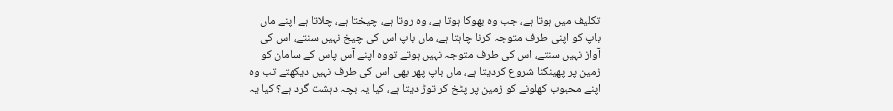تکلیف میں ہوتا ہے، جب وہ بھوکا ہوتا ہے، وہ روتا ہے، چیختا ہے، چلاتا ہے اپنے ماں باپ کو اپنی طرف متوجہ کرنا چاہتا ہے، ماں باپ اس کی چیخ نہیں سنتے، اس کی آواز نہیں سنتے، اس کی طرف متوجہ نہیں ہوتے تووہ اپنے آس پاس کے سامان کو زمین پر پھینکنا شروع کردیتا ہے، ماں باپ پھر بھی اس کی طرف نہیں دیکھتے تب وہ اپنے محبوب کھلونے کو زمین پر پٹخ کر توڑ دیتا ہے، کیا یہ بچہ دہشت گرد ہے؟ کیا یہ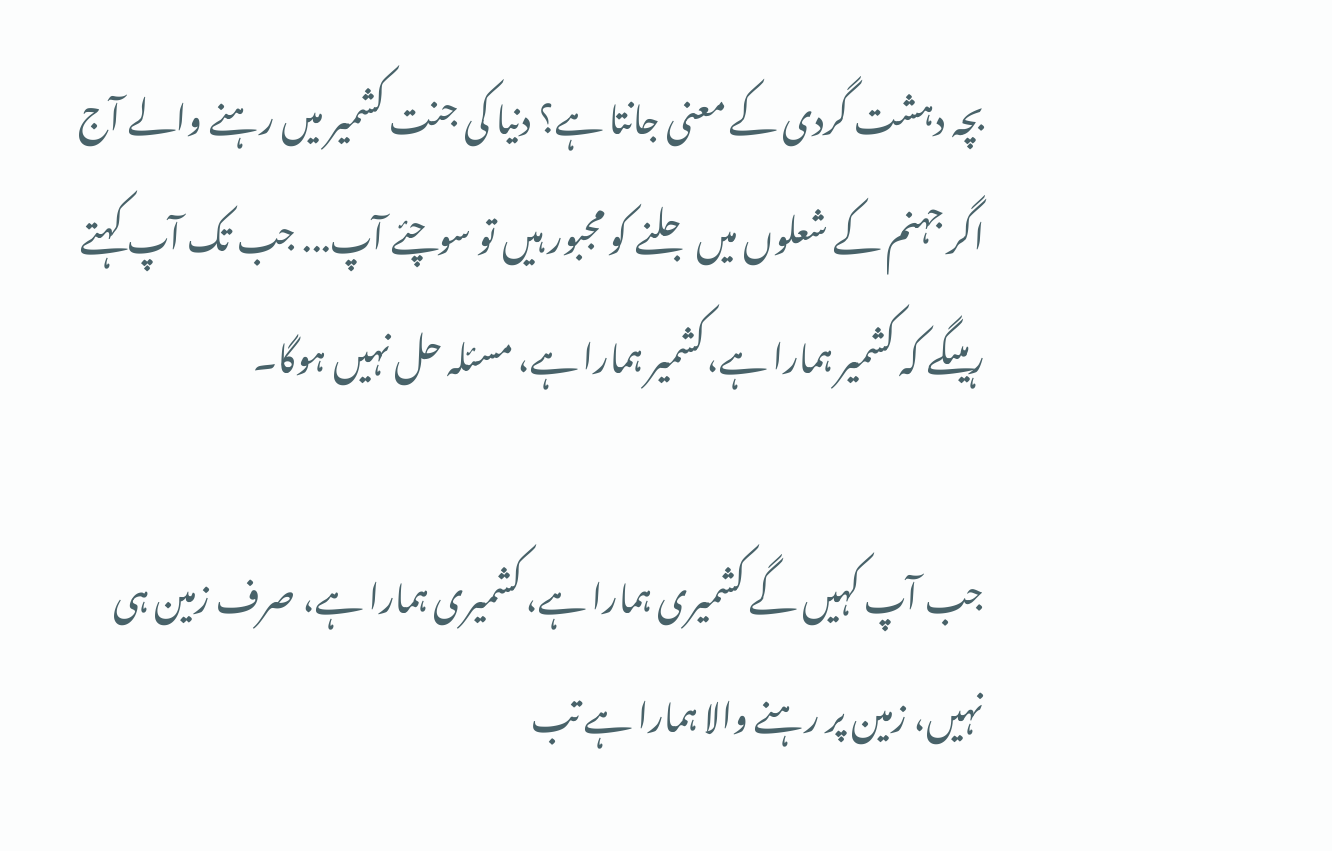بچہ دہشت گردی کے معنی جانتا ہے؟ دنیا کی جنت کشمیر میں رہنے والے آج اگر جہنم کے شعلوں میں جلنے کو مجبور ہیں تو سوچئے آپ... جب تک آپ کہتے رہیںگے کہ کشمیر ہمارا ہے،کشمیر ہمارا ہے، مسئلہ حل نہیں ہوگا۔

جب آپ کہیں گے کشمیری ہمارا ہے، کشمیری ہمارا ہے، صرف زمین ہی نہیں، زمین پر رہنے والا ہمارا ہے تب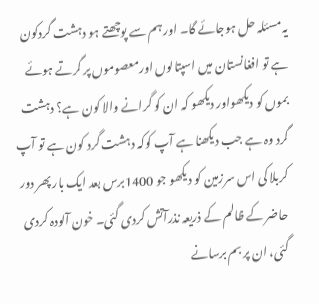یہ مسئلہ حل ہوجائے گا۔ اور ہم سے پوچھتے ہو دہشت گردکون ہے تو افغانستان میں اسپتالوں اورمعصوموں پر گرتے ہوئے بموں کو دیکھواور دیکھو کہ ان کو گرانے والا کون ہے؟ دہشت گرد وہ ہے جب دیکھنا ہے آپ کوکہ دہشت گرد کون ہے تو آپ کربلا کی اس سرزمین کو دیکھو جو 1400برس بعد ایک بار پھر دور حاضر کے ظالم کے ذریعہ نذرآتش کردی گئی۔ خون آلودہ کردی گئی، ان پر بم برسانے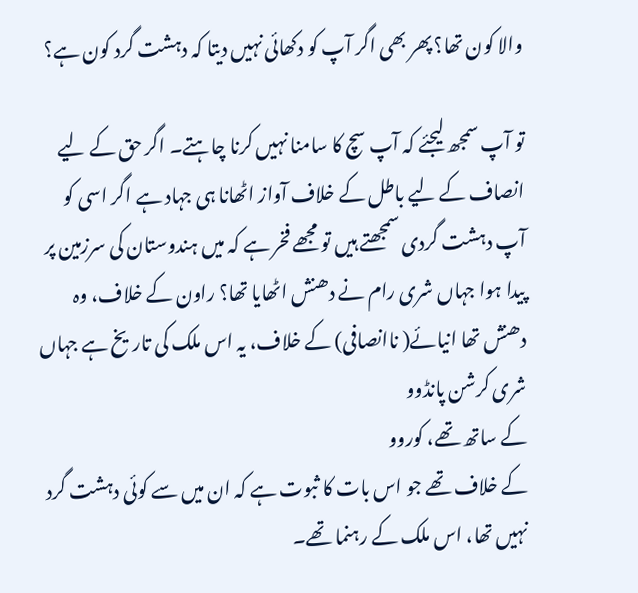والا کون تھا؟ پھر بھی اگر آپ کو دکھائی نہیں دیتا کہ دہشت گرد کون ہے؟

تو آپ سمجھ لیجئے کہ آپ سچ کا سامنا نہیں کرنا چاہتے۔ اگر حق کے لیے انصاف کے لیے باطل کے خلاف آواز اٹھانا ہی جہاد ہے اگر اسی کو آپ دہشت گردی سمجھتے ہیں تو مجھے فخر ہے کہ میں ہندوستان کی سرزمین پر پیدا ہوا جہاں شری رام نے دھنش اٹھایا تھا؟ راون کے خلاف، وہ دھنش تھا انیائے( ناانصافی) کے خلاف، یہ اس ملک کی تاریخ ہے جہاں شری کرشن پانڈوو
کے ساتھ تھے، کوروو
کے خلاف تھے جو اس بات کا ثبوت ہے کہ ان میں سے کوئی دہشت گرد نہیں تھا، اس ملک کے رہنما تھے۔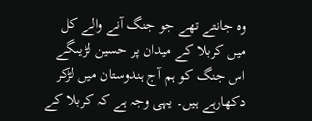وہ جانتے تھے جو جنگ آنے والے کل میں کربلا کے میدان پر حسین لڑیںگے اس جنگ کو ہم آج ہندوستان میں لڑکر دکھارہے ہیں۔ یہی وجہ ہے کہ کربلا کے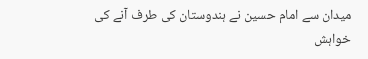میدان سے امام حسین نے ہندوستان کی طرف آنے کی خواہش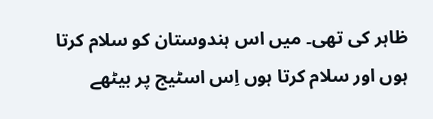ظاہر کی تھی۔ میں اس ہندوستان کو سلام کرتا ہوں اور سلام کرتا ہوں اِس اسٹیج پر بیٹھے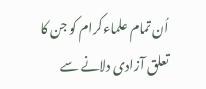اُن تمام علماءکرام کو جن کا تعلق آزادی دلانے سے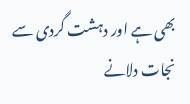بھی ہے اور دہشت گردی سے نجات دلانے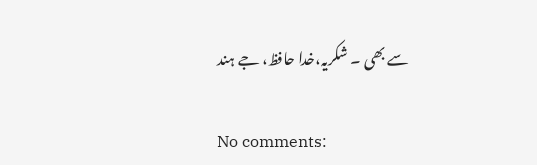سے بھی ۔ شکریہ،خدا حافظ، جے ہند

No comments: